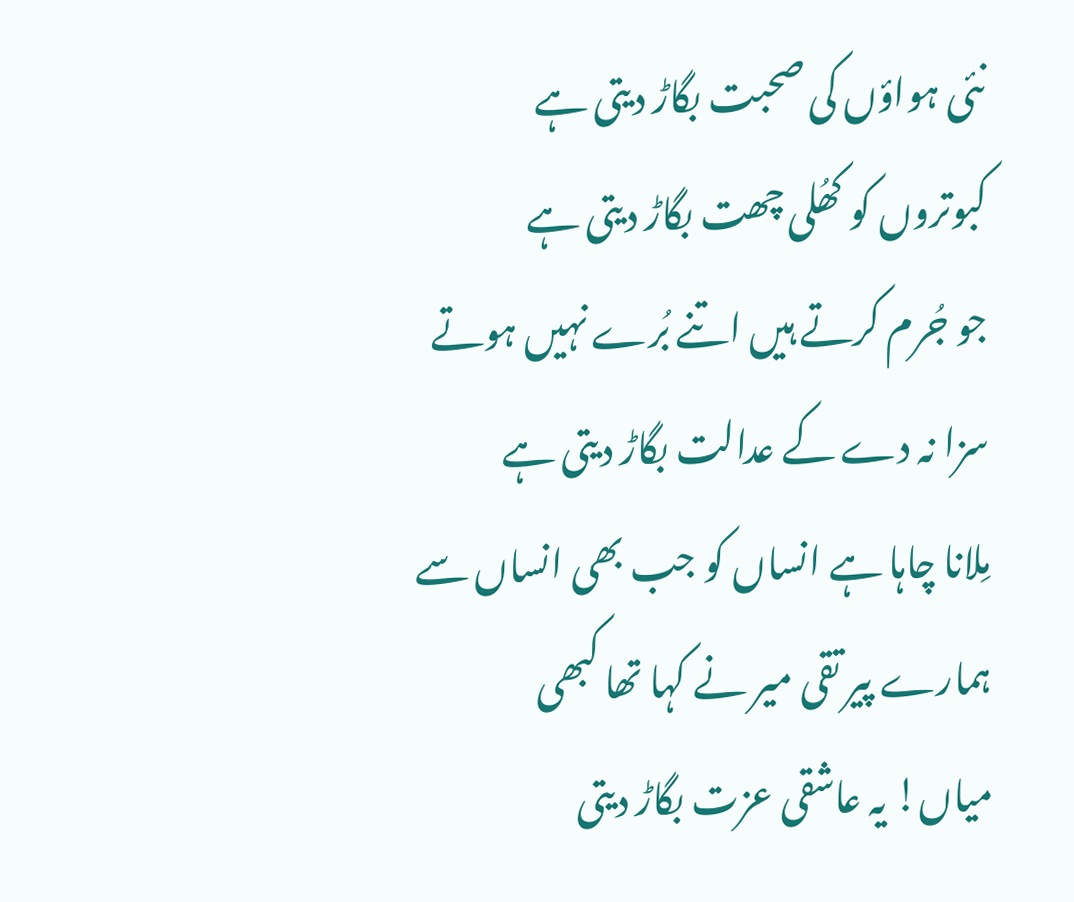نئی ہواؤں کی صحبت بگاڑ دیتی ہے
کبوتروں کو کھُلی چھت بگاڑ دیتی ہے
جو جُرم کرتے ہیں اتنے بُرے نہیں ہوتے
سزا نہ دے کے عدالت بگاڑ دیتی ہے
مِلانا چاہا ہے انساں کو جب بھی انساں سے
ہمارے پیر تقی میر نے کہا تھا کبھی
میاں! یہ عاشقی عزت بگاڑ دیتی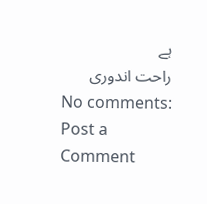ہے
راحت اندوری
No comments:
Post a Comment